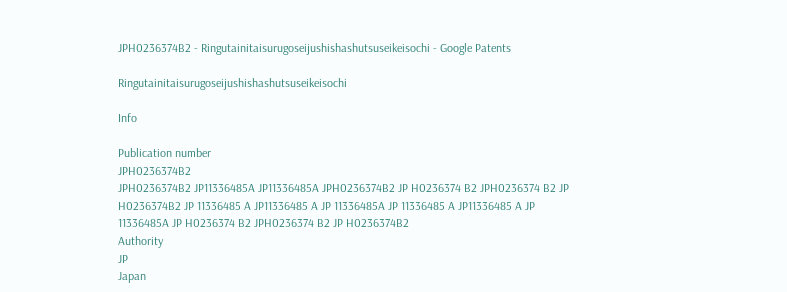JPH0236374B2 - Ringutainitaisurugoseijushishashutsuseikeisochi - Google Patents

Ringutainitaisurugoseijushishashutsuseikeisochi

Info

Publication number
JPH0236374B2
JPH0236374B2 JP11336485A JP11336485A JPH0236374B2 JP H0236374 B2 JPH0236374 B2 JP H0236374B2 JP 11336485 A JP11336485 A JP 11336485A JP 11336485 A JP11336485 A JP 11336485A JP H0236374 B2 JPH0236374 B2 JP H0236374B2
Authority
JP
Japan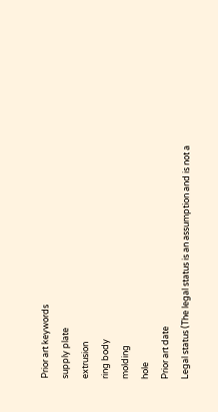Prior art keywords
supply plate
extrusion
ring body
molding
hole
Prior art date
Legal status (The legal status is an assumption and is not a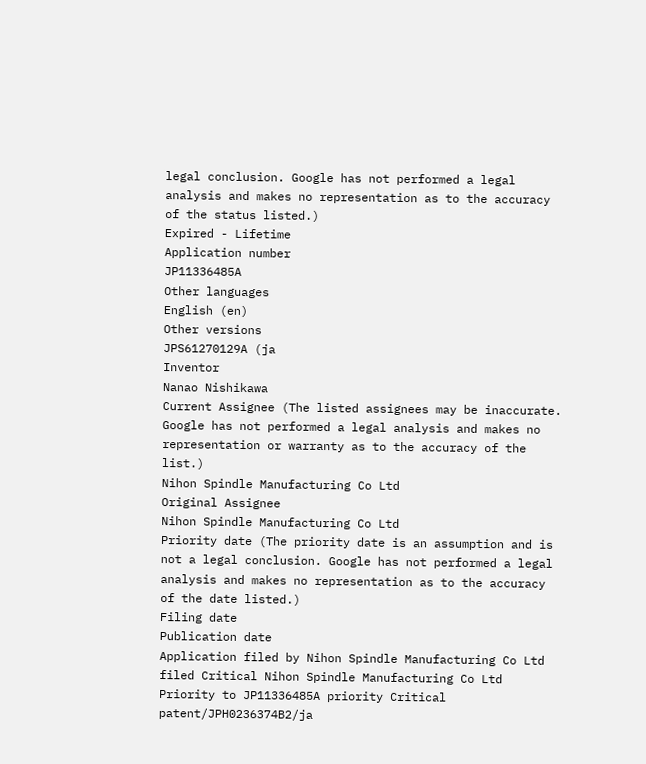legal conclusion. Google has not performed a legal analysis and makes no representation as to the accuracy of the status listed.)
Expired - Lifetime
Application number
JP11336485A
Other languages
English (en)
Other versions
JPS61270129A (ja
Inventor
Nanao Nishikawa
Current Assignee (The listed assignees may be inaccurate. Google has not performed a legal analysis and makes no representation or warranty as to the accuracy of the list.)
Nihon Spindle Manufacturing Co Ltd
Original Assignee
Nihon Spindle Manufacturing Co Ltd
Priority date (The priority date is an assumption and is not a legal conclusion. Google has not performed a legal analysis and makes no representation as to the accuracy of the date listed.)
Filing date
Publication date
Application filed by Nihon Spindle Manufacturing Co Ltd filed Critical Nihon Spindle Manufacturing Co Ltd
Priority to JP11336485A priority Critical patent/JPH0236374B2/ja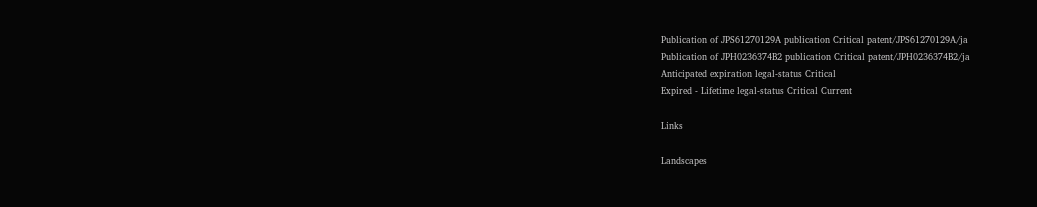Publication of JPS61270129A publication Critical patent/JPS61270129A/ja
Publication of JPH0236374B2 publication Critical patent/JPH0236374B2/ja
Anticipated expiration legal-status Critical
Expired - Lifetime legal-status Critical Current

Links

Landscapes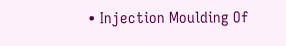• Injection Moulding Of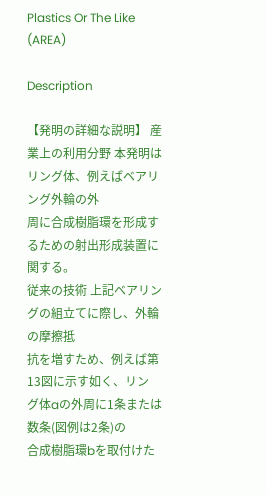Plastics Or The Like (AREA)

Description

【発明の詳細な説明】 産業上の利用分野 本発明はリング体、例えばベアリング外輪の外
周に合成樹脂環を形成するための射出形成装置に
関する。
従来の技術 上記ベアリングの組立てに際し、外輪の摩擦抵
抗を増すため、例えば第13図に示す如く、リン
グ体aの外周に1条または数条(図例は2条)の
合成樹脂環bを取付けた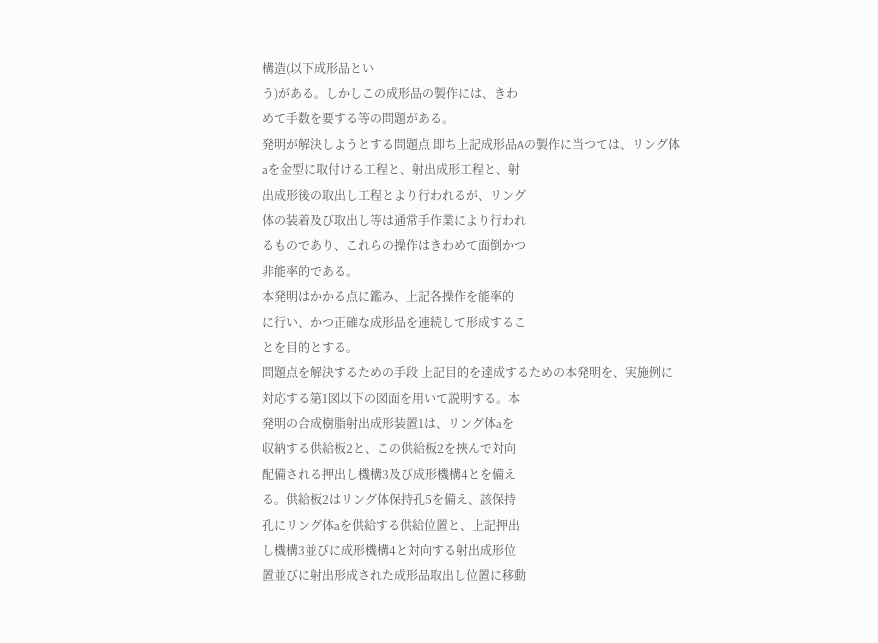構造(以下成形品とい
う)がある。しかしこの成形品の製作には、きわ
めて手数を要する等の問題がある。
発明が解決しようとする問題点 即ち上記成形品Aの製作に当つては、リング体
aを金型に取付ける工程と、射出成形工程と、射
出成形後の取出し工程とより行われるが、リング
体の装着及び取出し等は通常手作業により行われ
るものであり、これらの操作はきわめて面倒かつ
非能率的である。
本発明はかかる点に鑑み、上記各操作を能率的
に行い、かつ正確な成形品を連続して形成するこ
とを目的とする。
問題点を解決するための手段 上記目的を達成するための本発明を、実施例に
対応する第1図以下の図面を用いて説明する。本
発明の合成樹脂射出成形装置1は、リング体aを
収納する供給板2と、この供給板2を挾んで対向
配備される押出し機構3及び成形機構4とを備え
る。供給板2はリング体保持孔5を備え、該保持
孔にリング体aを供給する供給位置と、上記押出
し機構3並びに成形機構4と対向する射出成形位
置並びに射出形成された成形品取出し位置に移動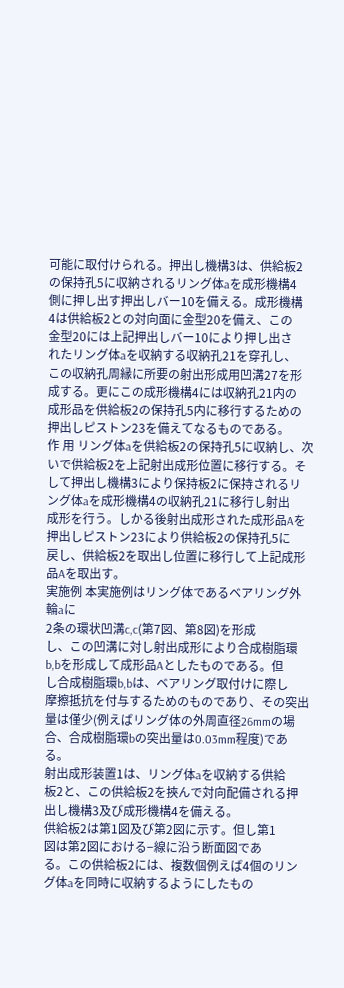可能に取付けられる。押出し機構3は、供給板2
の保持孔5に収納されるリング体aを成形機構4
側に押し出す押出しバー10を備える。成形機構
4は供給板2との対向面に金型20を備え、この
金型20には上記押出しバー10により押し出さ
れたリング体aを収納する収納孔21を穿孔し、
この収納孔周縁に所要の射出形成用凹溝27を形
成する。更にこの成形機構4には収納孔21内の
成形品を供給板2の保持孔5内に移行するための
押出しピストン23を備えてなるものである。
作 用 リング体aを供給板2の保持孔5に収納し、次
いで供給板2を上記射出成形位置に移行する。そ
して押出し機構3により保持板2に保持されるリ
ング体aを成形機構4の収納孔21に移行し射出
成形を行う。しかる後射出成形された成形品Aを
押出しピストン23により供給板2の保持孔5に
戻し、供給板2を取出し位置に移行して上記成形
品Aを取出す。
実施例 本実施例はリング体であるベアリング外輪aに
2条の環状凹溝c,c(第7図、第8図)を形成
し、この凹溝に対し射出成形により合成樹脂環
b,bを形成して成形品Aとしたものである。但
し合成樹脂環b,bは、ベアリング取付けに際し
摩擦抵抗を付与するためのものであり、その突出
量は僅少(例えばリング体の外周直径26mmの場
合、合成樹脂環bの突出量は0.03mm程度)であ
る。
射出成形装置1は、リング体aを収納する供給
板2と、この供給板2を挾んで対向配備される押
出し機構3及び成形機構4を備える。
供給板2は第1図及び第2図に示す。但し第1
図は第2図における−線に沿う断面図であ
る。この供給板2には、複数個例えば4個のリン
グ体aを同時に収納するようにしたもの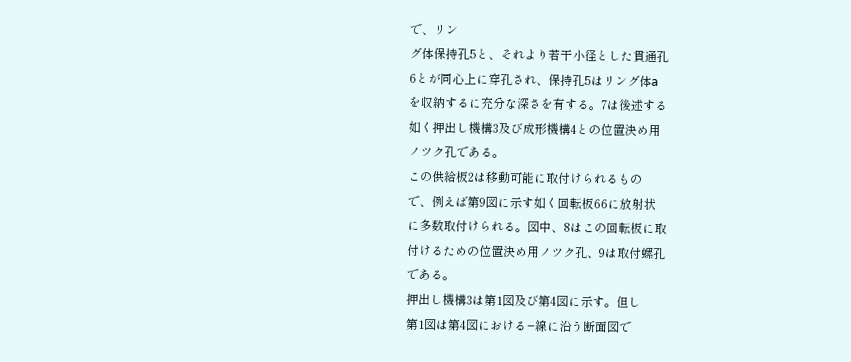で、リン
グ体保持孔5と、それより若干小径とした貫通孔
6とが同心上に穿孔され、保持孔5はリング体a
を収納するに充分な深さを有する。7は後述する
如く押出し機構3及び成形機構4との位置決め用
ノツク孔である。
この供給板2は移動可能に取付けられるもの
で、例えば第9図に示す如く回転板66に放射状
に多数取付けられる。図中、8はこの回転板に取
付けるための位置決め用ノツク孔、9は取付螺孔
である。
押出し機構3は第1図及び第4図に示す。但し
第1図は第4図における−線に沿う断面図で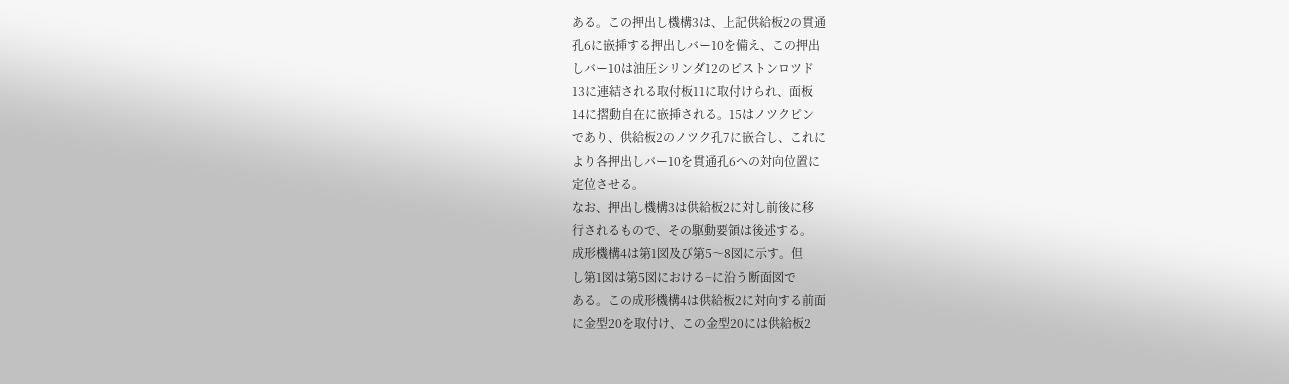ある。この押出し機構3は、上記供給板2の貫通
孔6に嵌挿する押出しバー10を備え、この押出
しバー10は油圧シリンダ12のピストンロツド
13に連結される取付板11に取付けられ、面板
14に摺動自在に嵌挿される。15はノツクピン
であり、供給板2のノツク孔7に嵌合し、これに
より各押出しバー10を貫通孔6への対向位置に
定位させる。
なお、押出し機構3は供給板2に対し前後に移
行されるもので、その駆動要領は後述する。
成形機構4は第1図及び第5〜8図に示す。但
し第1図は第5図における−に沿う断面図で
ある。この成形機構4は供給板2に対向する前面
に金型20を取付け、この金型20には供給板2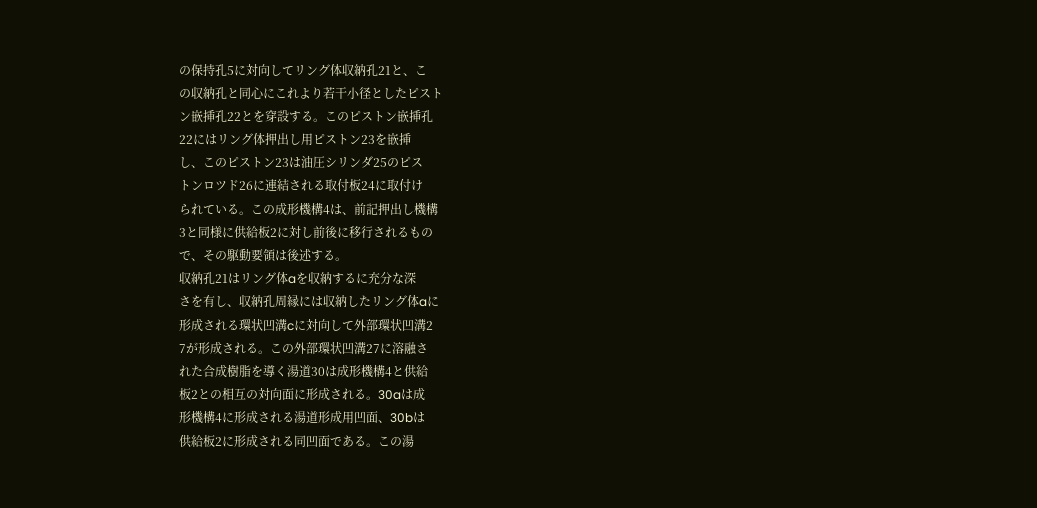の保持孔5に対向してリング体収納孔21と、こ
の収納孔と同心にこれより若干小径としたピスト
ン嵌挿孔22とを穿設する。このピストン嵌挿孔
22にはリング体押出し用ピストン23を嵌挿
し、このピストン23は油圧シリンダ25のピス
トンロツド26に連結される取付板24に取付け
られている。この成形機構4は、前記押出し機構
3と同様に供給板2に対し前後に移行されるもの
で、その駆動要領は後述する。
収納孔21はリング体aを収納するに充分な深
さを有し、収納孔周縁には収納したリング体aに
形成される環状凹溝cに対向して外部環状凹溝2
7が形成される。この外部環状凹溝27に溶融さ
れた合成樹脂を導く湯道30は成形機構4と供給
板2との相互の対向面に形成される。30aは成
形機構4に形成される湯道形成用凹面、30bは
供給板2に形成される同凹面である。この湯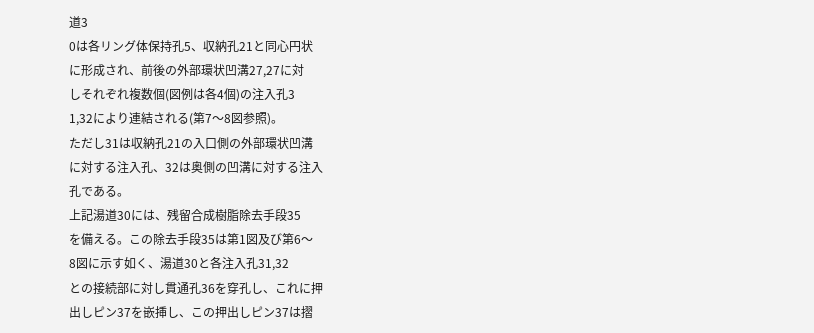道3
0は各リング体保持孔5、収納孔21と同心円状
に形成され、前後の外部環状凹溝27,27に対
しそれぞれ複数個(図例は各4個)の注入孔3
1,32により連結される(第7〜8図参照)。
ただし31は収納孔21の入口側の外部環状凹溝
に対する注入孔、32は奥側の凹溝に対する注入
孔である。
上記湯道30には、残留合成樹脂除去手段35
を備える。この除去手段35は第1図及び第6〜
8図に示す如く、湯道30と各注入孔31,32
との接続部に対し貫通孔36を穿孔し、これに押
出しピン37を嵌挿し、この押出しピン37は摺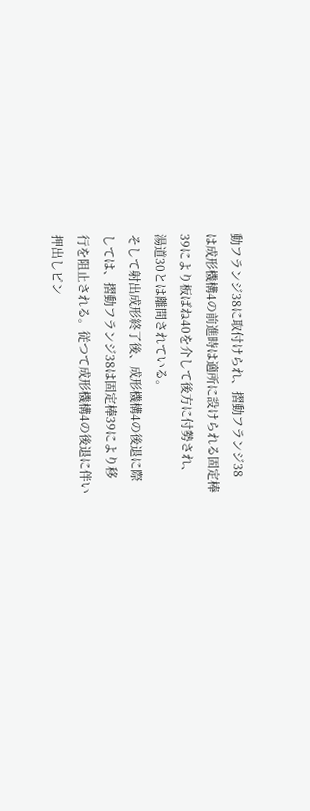動フランジ38に取付けられ、摺動フランジ38
は成形機構4の前進時は適所に設けられる固定棒
39により板ばね40を介して後方に付勢され、
湯道30とは離間されている。
そして射出成形終了後、成形機構4の後退に際
しては、摺動フランジ38は固定棒39により移
行を阻止される。従つて成形機構4の後退に伴い
押出しピン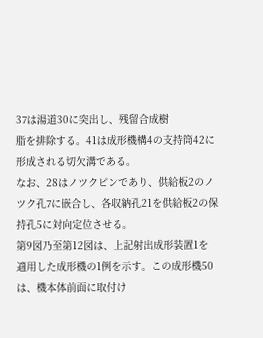37は湯道30に突出し、残留合成樹
脂を排除する。41は成形機構4の支持筒42に
形成される切欠溝である。
なお、28はノツクピンであり、供給板2のノ
ツク孔7に嵌合し、各収納孔21を供給板2の保
持孔5に対向定位させる。
第9図乃至第12図は、上記射出成形装置1を
適用した成形機の1例を示す。この成形機50
は、機本体前面に取付け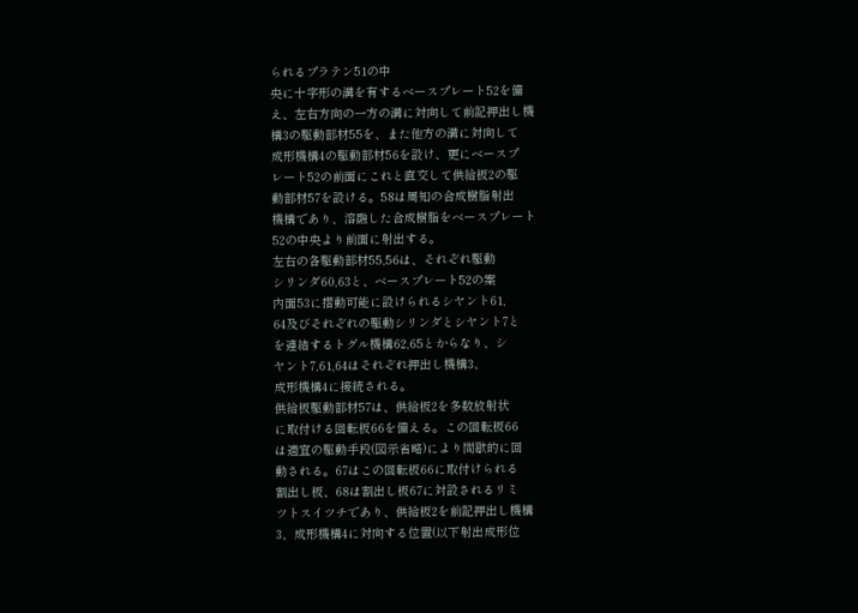られるプラテン51の中
央に十字形の溝を有するベースプレート52を備
え、左右方向の一方の溝に対向して前記押出し機
構3の駆動部材55を、また他方の溝に対向して
成形機構4の駆動部材56を設け、更にベースプ
レート52の前面にこれと直交して供給板2の駆
動部材57を設ける。58は周知の合成樹脂射出
機構であり、溶融した合成樹脂をベースプレート
52の中央より前面に射出する。
左右の各駆動部材55,56は、それぞれ駆動
シリンダ60,63と、ベースプレート52の案
内面53に摺動可能に設けられるシヤント61,
64及びそれぞれの駆動シリンダとシヤント7と
を連結するトグル機構62,65とからなり、シ
ヤント7,61,64はそれぞれ押出し機構3、
成形機構4に接続される。
供給板駆動部材57は、供給板2を多数放射状
に取付ける回転板66を備える。この回転板66
は適宜の駆動手段(図示省略)により間歇的に回
動される。67はこの回転板66に取付けられる
割出し板、68は割出し板67に対設されるリミ
ツトスイツチであり、供給板2を前記押出し機構
3、成形機構4に対向する位置(以下射出成形位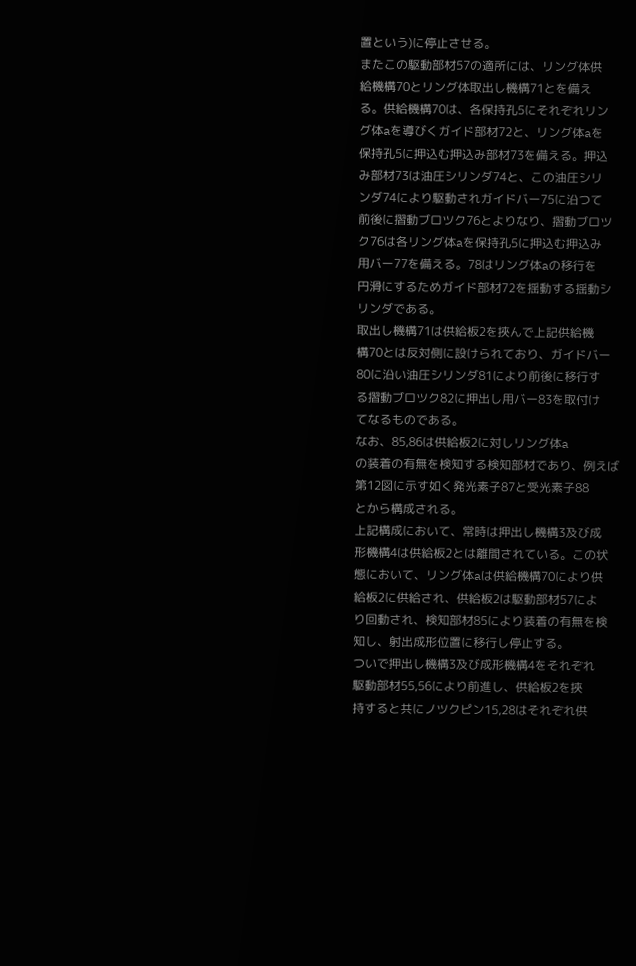置という)に停止させる。
またこの駆動部材57の適所には、リング体供
給機構70とリング体取出し機構71とを備え
る。供給機構70は、各保持孔5にそれぞれリン
グ体aを導びくガイド部材72と、リング体aを
保持孔5に押込む押込み部材73を備える。押込
み部材73は油圧シリンダ74と、この油圧シリ
ンダ74により駆動されガイドバー75に沿つて
前後に摺動ブロツク76とよりなり、摺動ブロツ
ク76は各リング体aを保持孔5に押込む押込み
用バー77を備える。78はリング体aの移行を
円滑にするためガイド部材72を揺動する揺動シ
リンダである。
取出し機構71は供給板2を挾んで上記供給機
構70とは反対側に設けられており、ガイドバー
80に沿い油圧シリンダ81により前後に移行す
る摺動ブロツク82に押出し用バー83を取付け
てなるものである。
なお、85,86は供給板2に対しリング体a
の装着の有無を検知する検知部材であり、例えば
第12図に示す如く発光素子87と受光素子88
とから構成される。
上記構成において、常時は押出し機構3及び成
形機構4は供給板2とは離間されている。この状
態において、リング体aは供給機構70により供
給板2に供給され、供給板2は駆動部材57によ
り回動され、検知部材85により装着の有無を検
知し、射出成形位置に移行し停止する。
ついで押出し機構3及び成形機構4をそれぞれ
駆動部材55,56により前進し、供給板2を挾
持すると共にノツクピン15,28はそれぞれ供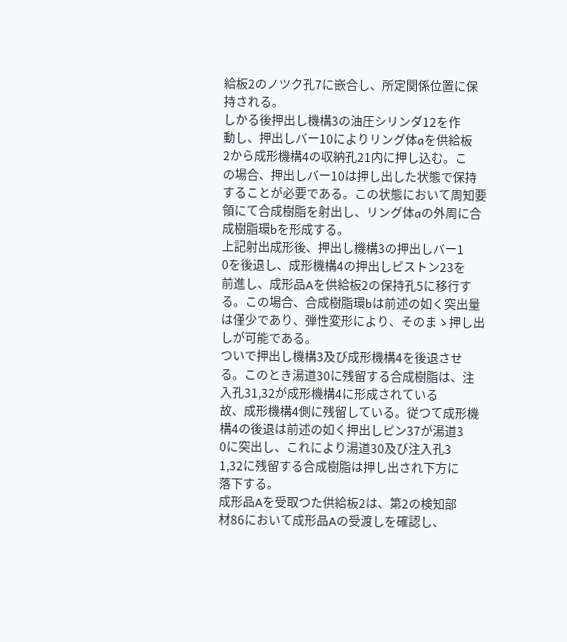給板2のノツク孔7に嵌合し、所定関係位置に保
持される。
しかる後押出し機構3の油圧シリンダ12を作
動し、押出しバー10によりリング体aを供給板
2から成形機構4の収納孔21内に押し込む。こ
の場合、押出しバー10は押し出した状態で保持
することが必要である。この状態において周知要
領にて合成樹脂を射出し、リング体aの外周に合
成樹脂環bを形成する。
上記射出成形後、押出し機構3の押出しバー1
0を後退し、成形機構4の押出しピストン23を
前進し、成形品Aを供給板2の保持孔5に移行す
る。この場合、合成樹脂環bは前述の如く突出量
は僅少であり、弾性変形により、そのまゝ押し出
しが可能である。
ついで押出し機構3及び成形機構4を後退させ
る。このとき湯道30に残留する合成樹脂は、注
入孔31,32が成形機構4に形成されている
故、成形機構4側に残留している。従つて成形機
構4の後退は前述の如く押出しピン37が湯道3
0に突出し、これにより湯道30及び注入孔3
1,32に残留する合成樹脂は押し出され下方に
落下する。
成形品Aを受取つた供給板2は、第2の検知部
材86において成形品Aの受渡しを確認し、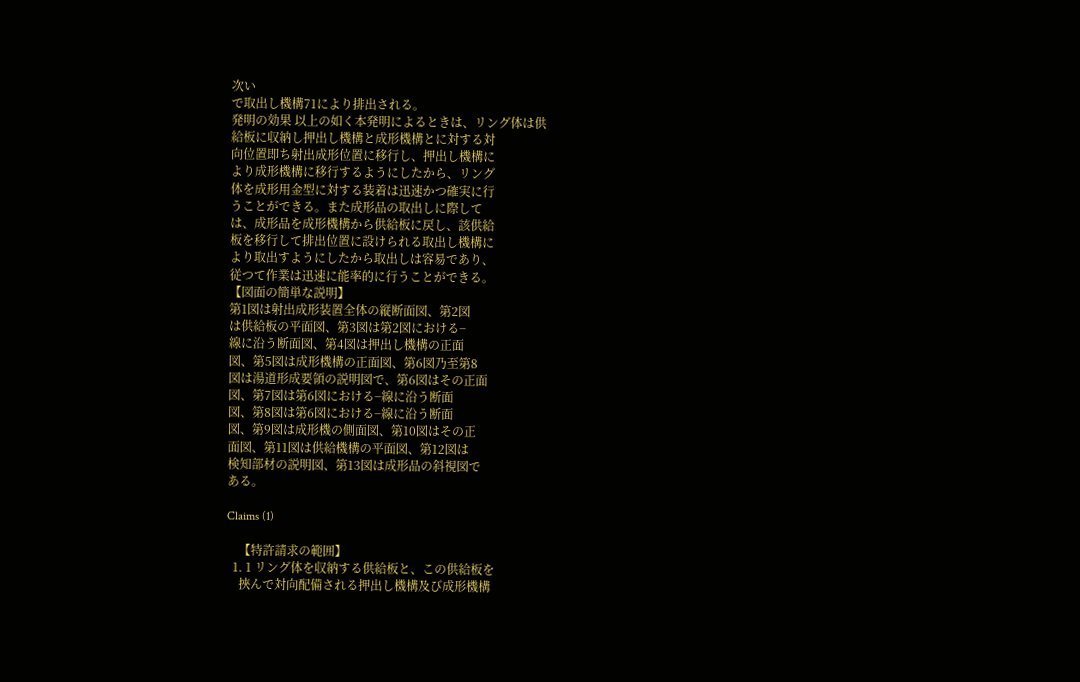次い
で取出し機構71により排出される。
発明の効果 以上の如く本発明によるときは、リング体は供
給板に収納し押出し機構と成形機構とに対する対
向位置即ち射出成形位置に移行し、押出し機構に
より成形機構に移行するようにしたから、リング
体を成形用金型に対する装着は迅速かつ確実に行
うことができる。また成形品の取出しに際して
は、成形品を成形機構から供給板に戻し、該供給
板を移行して排出位置に設けられる取出し機構に
より取出すようにしたから取出しは容易であり、
従つて作業は迅速に能率的に行うことができる。
【図面の簡単な説明】
第1図は射出成形装置全体の縦断面図、第2図
は供給板の平面図、第3図は第2図における−
線に沿う断面図、第4図は押出し機構の正面
図、第5図は成形機構の正面図、第6図乃至第8
図は湯道形成要領の説明図で、第6図はその正面
図、第7図は第6図における−線に沿う断面
図、第8図は第6図における−線に沿う断面
図、第9図は成形機の側面図、第10図はその正
面図、第11図は供給機構の平面図、第12図は
検知部材の説明図、第13図は成形品の斜視図で
ある。

Claims (1)

    【特許請求の範囲】
  1. 1 リング体を収納する供給板と、この供給板を
    挾んで対向配備される押出し機構及び成形機構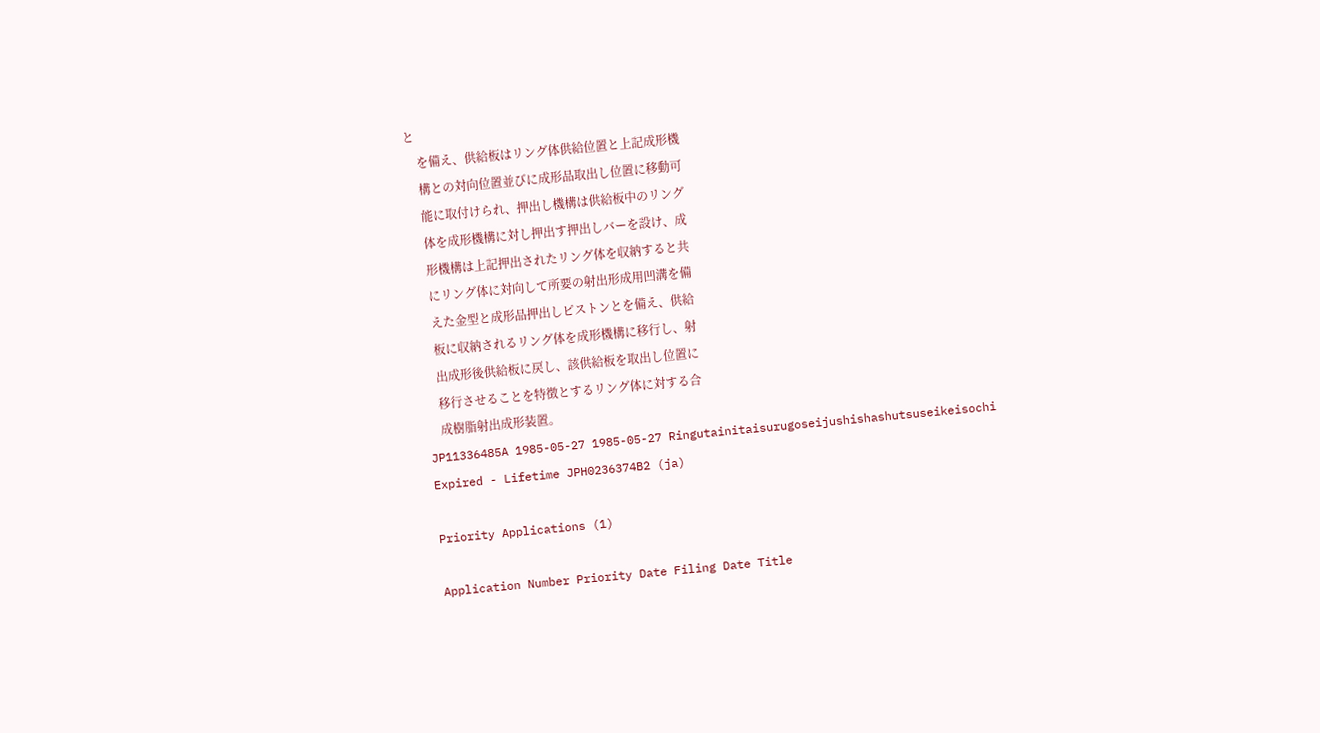と
    を備え、供給板はリング体供給位置と上記成形機
    構との対向位置並びに成形品取出し位置に移動可
    能に取付けられ、押出し機構は供給板中のリング
    体を成形機構に対し押出す押出しバーを設け、成
    形機構は上記押出されたリング体を収納すると共
    にリング体に対向して所要の射出形成用凹溝を備
    えた金型と成形品押出しピストンとを備え、供給
    板に収納されるリング体を成形機構に移行し、射
    出成形後供給板に戻し、該供給板を取出し位置に
    移行させることを特徴とするリング体に対する合
    成樹脂射出成形装置。
JP11336485A 1985-05-27 1985-05-27 Ringutainitaisurugoseijushishashutsuseikeisochi Expired - Lifetime JPH0236374B2 (ja)

Priority Applications (1)

Application Number Priority Date Filing Date Title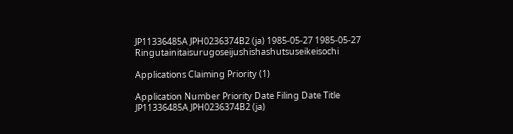JP11336485A JPH0236374B2 (ja) 1985-05-27 1985-05-27 Ringutainitaisurugoseijushishashutsuseikeisochi

Applications Claiming Priority (1)

Application Number Priority Date Filing Date Title
JP11336485A JPH0236374B2 (ja)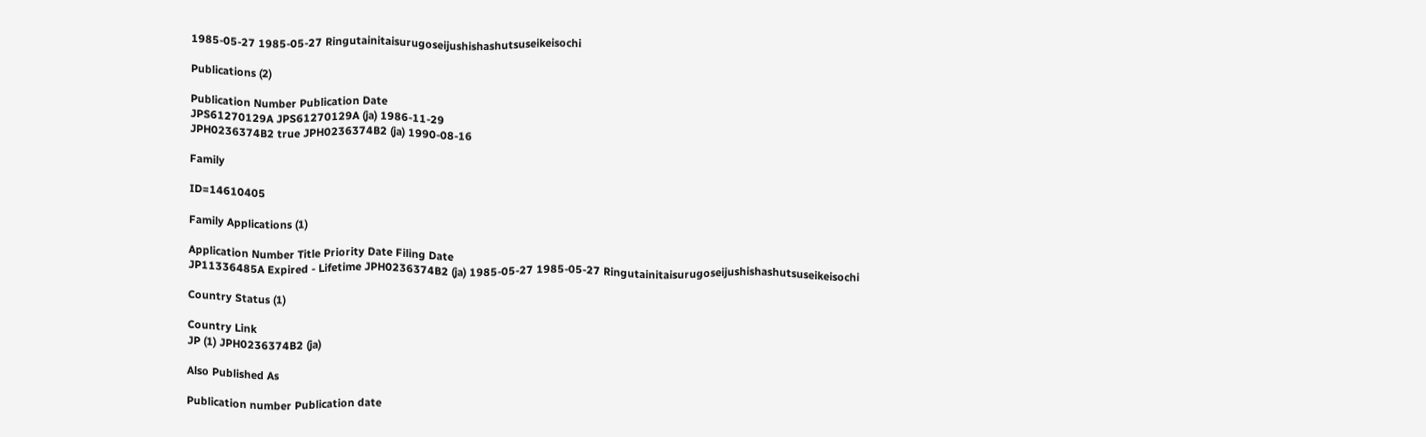1985-05-27 1985-05-27 Ringutainitaisurugoseijushishashutsuseikeisochi

Publications (2)

Publication Number Publication Date
JPS61270129A JPS61270129A (ja) 1986-11-29
JPH0236374B2 true JPH0236374B2 (ja) 1990-08-16

Family

ID=14610405

Family Applications (1)

Application Number Title Priority Date Filing Date
JP11336485A Expired - Lifetime JPH0236374B2 (ja) 1985-05-27 1985-05-27 Ringutainitaisurugoseijushishashutsuseikeisochi

Country Status (1)

Country Link
JP (1) JPH0236374B2 (ja)

Also Published As

Publication number Publication date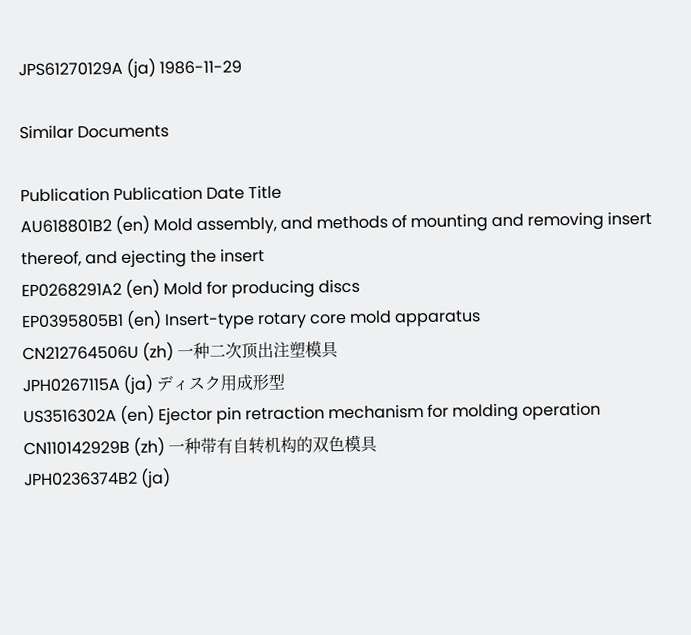JPS61270129A (ja) 1986-11-29

Similar Documents

Publication Publication Date Title
AU618801B2 (en) Mold assembly, and methods of mounting and removing insert thereof, and ejecting the insert
EP0268291A2 (en) Mold for producing discs
EP0395805B1 (en) Insert-type rotary core mold apparatus
CN212764506U (zh) 一种二次顶出注塑模具
JPH0267115A (ja) ディスク用成形型
US3516302A (en) Ejector pin retraction mechanism for molding operation
CN110142929B (zh) 一种带有自转机构的双色模具
JPH0236374B2 (ja)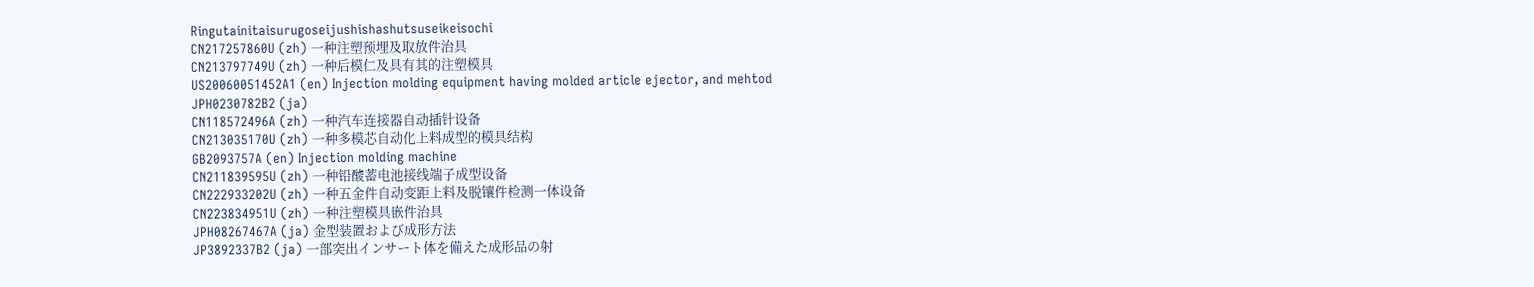Ringutainitaisurugoseijushishashutsuseikeisochi
CN217257860U (zh) 一种注塑预埋及取放件治具
CN213797749U (zh) 一种后模仁及具有其的注塑模具
US20060051452A1 (en) Injection molding equipment having molded article ejector, and mehtod
JPH0230782B2 (ja)
CN118572496A (zh) 一种汽车连接器自动插针设备
CN213035170U (zh) 一种多模芯自动化上料成型的模具结构
GB2093757A (en) Injection molding machine
CN211839595U (zh) 一种铅酸蓄电池接线端子成型设备
CN222933202U (zh) 一种五金件自动变距上料及脱镶件检测一体设备
CN223834951U (zh) 一种注塑模具嵌件治具
JPH08267467A (ja) 金型装置および成形方法
JP3892337B2 (ja) 一部突出インサート体を備えた成形品の射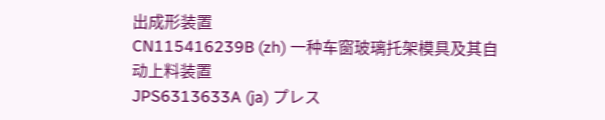出成形装置
CN115416239B (zh) 一种车窗玻璃托架模具及其自动上料装置
JPS6313633A (ja) プレス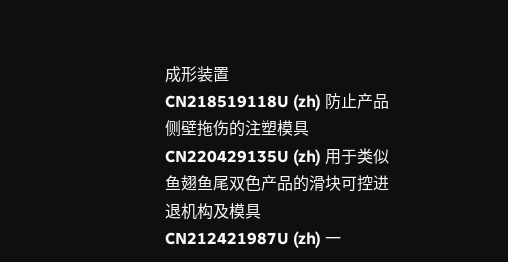成形装置
CN218519118U (zh) 防止产品侧壁拖伤的注塑模具
CN220429135U (zh) 用于类似鱼翅鱼尾双色产品的滑块可控进退机构及模具
CN212421987U (zh) 一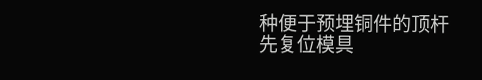种便于预埋铜件的顶杆先复位模具